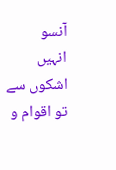آنسو
انہیں اشکوں سے تو اقوام و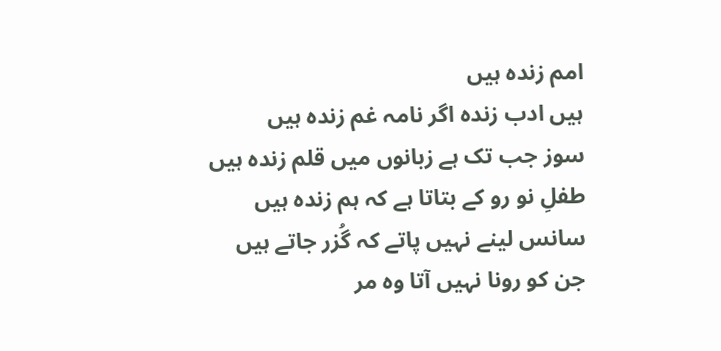امم زندہ ہیں
ہیں ادب زندہ اگر نامہ غم زندہ ہیں
سوز جب تک ہے زبانوں میں قلم زندہ ہیں
طفلِ نو رو کے بتاتا ہے کہ ہم زندہ ہیں
سانس لینے نہیں پاتے کہ گُزر جاتے ہیں
جن کو رونا نہیں آتا وہ مر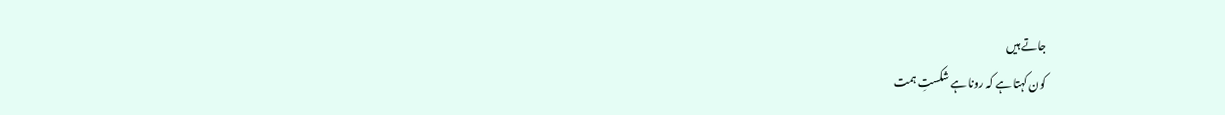جاتے ہیں
کون کہتا ہے کہ رونا ہے شکستِ ہمت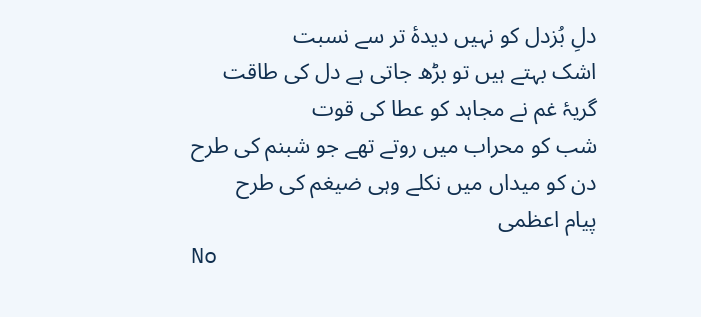دلِ بُزدل کو نہیں دیدۂ تر سے نسبت
اشک بہتے ہیں تو بڑھ جاتی ہے دل کی طاقت
گریۂ غم نے مجاہد کو عطا کی قوت
شب کو محراب میں روتے تھے جو شبنم کی طرح
دن کو میداں میں نکلے وہی ضیغم کی طرح
پیام اعظمی
No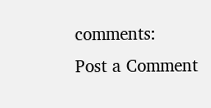comments:
Post a Comment